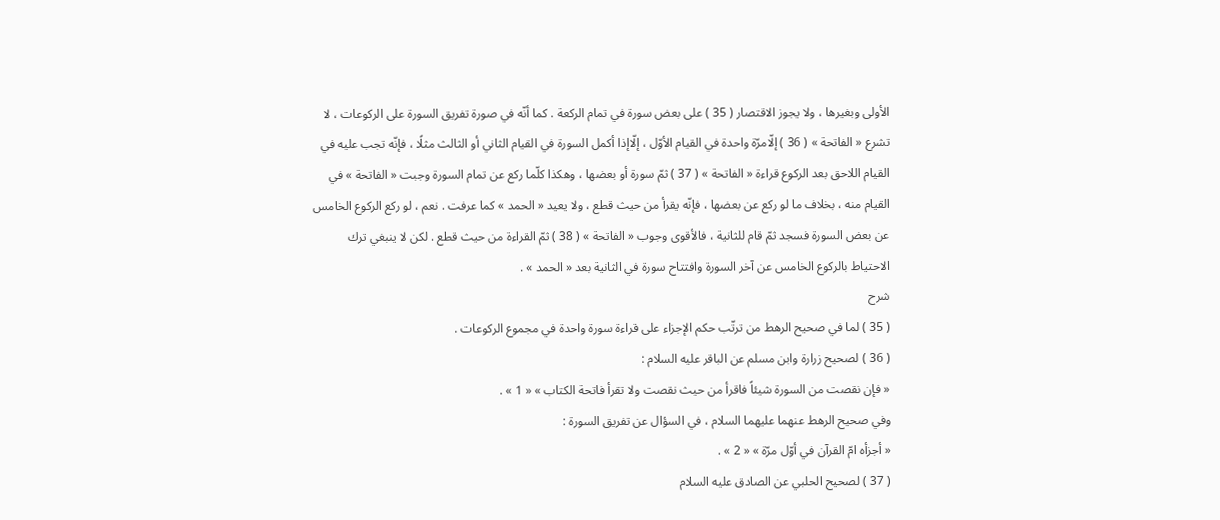الأولى وبغيرها ، ولا يجوز الاقتصار ( 35 ) على بعض سورة في تمام الركعة . كما أنّه في صورة تفريق السورة على الركوعات ، لا تشرع « الفاتحة » ( 36 ) إلّامرّة واحدة في القيام الأوّل ، إلّاإذا أكمل السورة في القيام الثاني أو الثالث مثلًا ، فإنّه تجب عليه في القيام اللاحق بعد الركوع قراءة « الفاتحة » ( 37 ) ثمّ سورة أو بعضها ، وهكذا كلّما ركع عن تمام السورة وجبت « الفاتحة » في القيام منه ، بخلاف ما لو ركع عن بعضها ، فإنّه يقرأ من حيث قطع ، ولا يعيد « الحمد » كما عرفت . نعم ، لو ركع الركوع الخامس عن بعض السورة فسجد ثمّ قام للثانية ، فالأقوى وجوب « الفاتحة » ( 38 ) ثمّ القراءة من حيث قطع . لكن لا ينبغي ترك الاحتياط بالركوع الخامس عن آخر السورة وافتتاح سورة في الثانية بعد « الحمد » .
شرح
( 35 ) لما في صحيح الرهط من ترتّب حكم الإجزاء على قراءة سورة واحدة في مجموع الركوعات .
( 36 ) لصحيح زرارة وابن مسلم عن الباقر عليه السلام :
« فإن نقصت من السورة شيئاً فاقرأ من حيث نقصت ولا تقرأ فاتحة الكتاب » « 1 » .
وفي صحيح الرهط عنهما عليهما السلام ، في السؤال عن تفريق السورة :
« أجزأه امّ القرآن في أوّل مرّة » « 2 » .
( 37 ) لصحيح الحلبي عن الصادق عليه السلام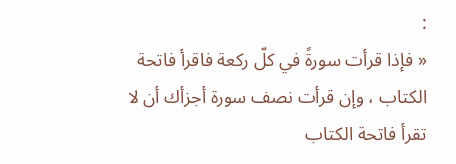:
« فإذا قرأت سورةً في كلّ ركعة فاقرأ فاتحة الكتاب ، وإن قرأت نصف سورة أجزأك أن لا تقرأ فاتحة الكتاب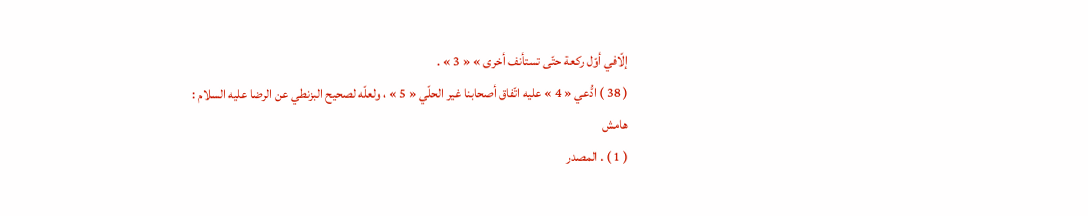إلّافي أوّل ركعة حتّى تستأنف أخرى » « 3 » .
( 38 ) ادُّعي « 4 » عليه اتّفاق أصحابنا غير الحلّي « 5 » ، ولعلّه لصحيح البزنطي عن الرضا عليه السلام :
هامش
( 1 ) . المصدر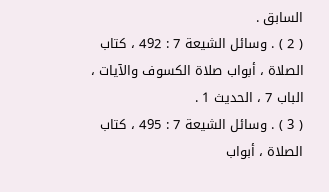السابق .
( 2 ) . وسائل الشيعة 7 : 492 ، كتاب الصلاة ، أبواب صلاة الكسوف والآيات ، الباب 7 ، الحديث 1 .
( 3 ) . وسائل الشيعة 7 : 495 ، كتاب الصلاة ، أبواب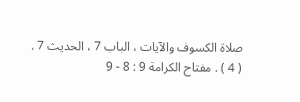صلاة الكسوف والآيات ، الباب 7 ، الحديث 7 .
( 4 ) . مفتاح الكرامة 9 : 8 - 9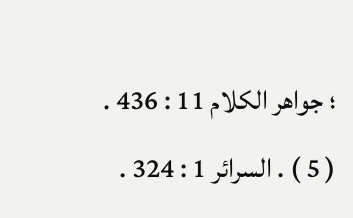؛ جواهر الكلام 11 : 436 .
( 5 ) . السرائر 1 : 324 .